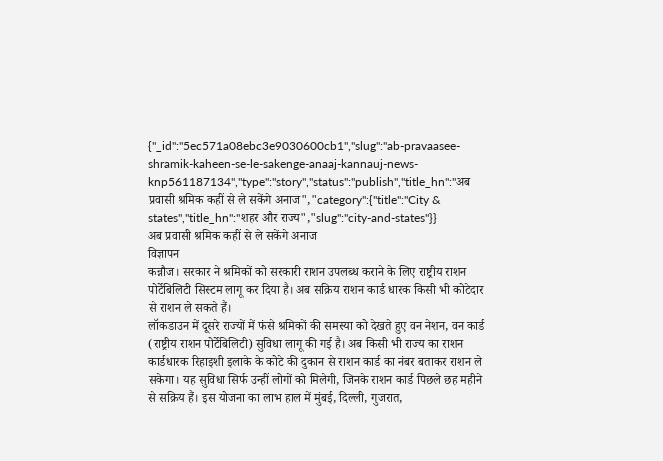{"_id":"5ec571a08ebc3e9030600cb1","slug":"ab-pravaasee-shramik-kaheen-se-le-sakenge-anaaj-kannauj-news-knp561187134","type":"story","status":"publish","title_hn":"अब प्रवासी श्रमिक कहीं से ले सकेंगे अनाज","category":{"title":"City & states","title_hn":"शहर और राज्य","slug":"city-and-states"}}
अब प्रवासी श्रमिक कहीं से ले सकेंगे अनाज
विज्ञापन
कन्नौज। सरकार ने श्रमिकों को सरकारी राशन उपलब्ध कराने के लिए राष्ट्रीय राशन पोर्टेबिलिटी सिस्टम लागू कर दिया है। अब सक्रिय राशन कार्ड धारक किसी भी कोटेदार से राशन ले सकते हैं।
लॉकडाउन में दूसरे राज्यों में फंसे श्रमिकों की समस्या को देखते हुए वन नेशन, वन कार्ड (राष्ट्रीय राशन पोर्टेबिलिटी) सुविधा लागू की गई है। अब किसी भी राज्य का राशन कार्डधारक रिहाइशी इलाके के कोटे की दुकान से राशन कार्ड का नंबर बताकर राशन ले सकेगा। यह सुविधा सिर्फ उन्हीं लोगों को मिलेगी, जिनके राशन कार्ड पिछले छह महीने से सक्रिय हैं। इस योजना का लाभ हाल में मुंबई, दिल्ली, गुजरात,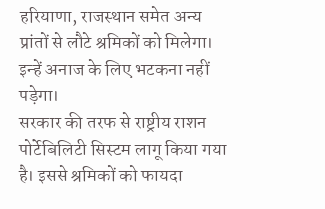हरियाणा, राजस्थान समेत अन्य प्रांतों से लौटे श्रमिकों को मिलेगा। इन्हें अनाज के लिए भटकना नहीं पड़ेगा।
सरकार की तरफ से राष्ट्रीय राशन पोर्टेबिलिटी सिस्टम लागू किया गया है। इससे श्रमिकों को फायदा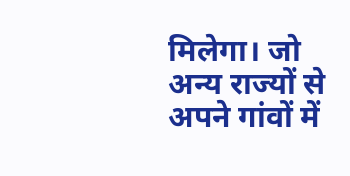मिलेगा। जो अन्य राज्यों से अपने गांवों में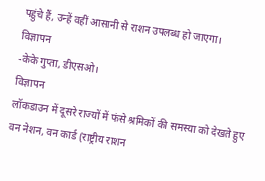पहुंचे हैं, उन्हें वहीं आसानी से राशन उपलब्ध हो जाएगा।
विज्ञापन
-केके गुप्ता, डीएसओ।
विज्ञापन
लॉकडाउन में दूसरे राज्यों में फंसे श्रमिकों की समस्या को देखते हुए वन नेशन, वन कार्ड (राष्ट्रीय राशन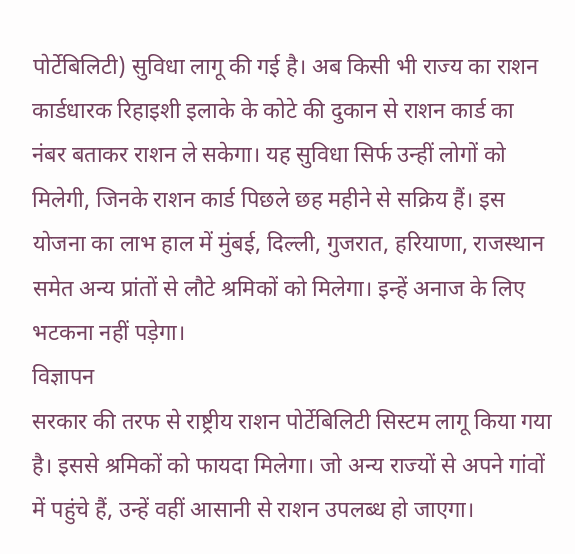पोर्टेबिलिटी) सुविधा लागू की गई है। अब किसी भी राज्य का राशन कार्डधारक रिहाइशी इलाके के कोटे की दुकान से राशन कार्ड का नंबर बताकर राशन ले सकेगा। यह सुविधा सिर्फ उन्हीं लोगों को मिलेगी, जिनके राशन कार्ड पिछले छह महीने से सक्रिय हैं। इस योजना का लाभ हाल में मुंबई, दिल्ली, गुजरात, हरियाणा, राजस्थान समेत अन्य प्रांतों से लौटे श्रमिकों को मिलेगा। इन्हें अनाज के लिए भटकना नहीं पड़ेगा।
विज्ञापन
सरकार की तरफ से राष्ट्रीय राशन पोर्टेबिलिटी सिस्टम लागू किया गया है। इससे श्रमिकों को फायदा मिलेगा। जो अन्य राज्यों से अपने गांवों में पहुंचे हैं, उन्हें वहीं आसानी से राशन उपलब्ध हो जाएगा।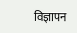विज्ञापन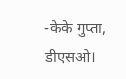-केके गुप्ता, डीएसओ।